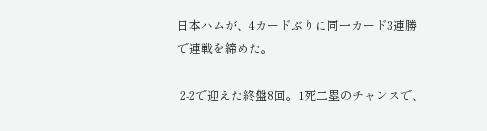日本ハムが、4カードぶりに同一カード3連勝で連戦を締めた。

 2-2で迎えた終盤8回。1死二塁のチャンスで、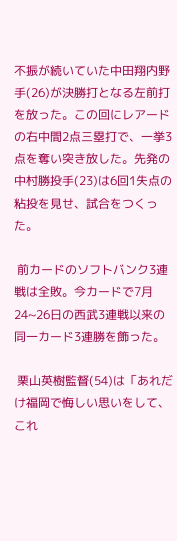不振が続いていた中田翔内野手(26)が決勝打となる左前打を放った。この回にレアードの右中間2点三塁打で、一挙3点を奪い突き放した。先発の中村勝投手(23)は6回1失点の粘投を見せ、試合をつくった。

 前カードのソフトバンク3連戦は全敗。今カードで7月24~26日の西武3連戦以来の同一カード3連勝を飾った。

 栗山英樹監督(54)は「あれだけ福岡で悔しい思いをして、これ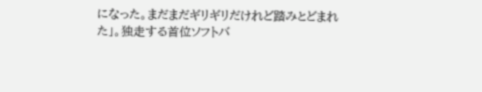になった。まだまだギリギリだけれど踏みとどまれた」。独走する首位ソフトバ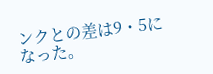ンクとの差は9・5になった。